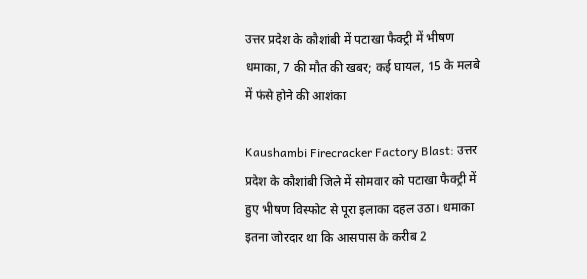उत्तर प्रदेश के कौशांबी में पटाखा फैक्ट्री में भीषण धमाका, 7 की मौत की खबर; कई घायल, 15 के मलबे में फंसे होने की आशंका

Kaushambi Firecracker Factory Blast: उत्तर प्रदेश के कौशांबी जिले में सोमवार को पटाखा फैक्ट्री में हुए भीषण विस्फोट से पूरा इलाका दहल उठा। धमाका इतना जोरदार था कि आसपास के करीब 2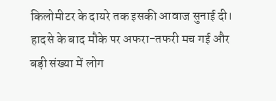किलोमीटर के दायरे तक इसकी आवाज सुनाई दी। हादसे के बाद मौके पर अफरा-तफरी मच गई और बड़ी संख्या में लोग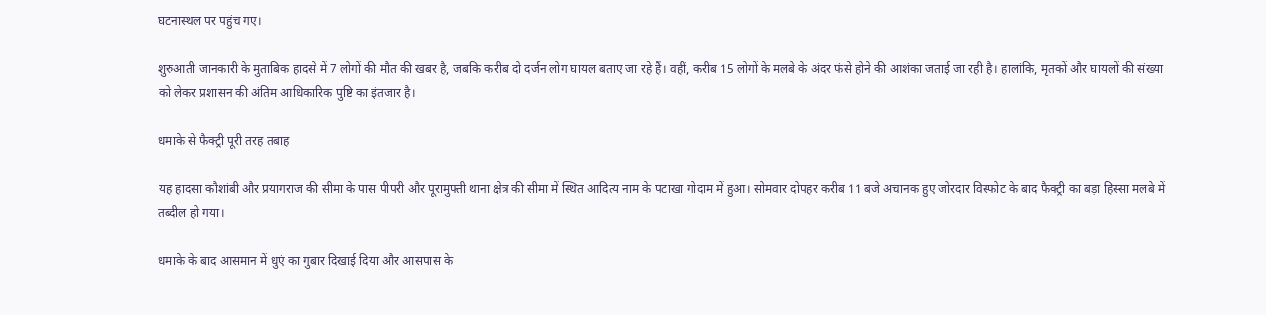घटनास्थल पर पहुंच गए।

शुरुआती जानकारी के मुताबिक हादसे में 7 लोगों की मौत की खबर है, जबकि करीब दो दर्जन लोग घायल बताए जा रहे हैं। वहीं, करीब 15 लोगों के मलबे के अंदर फंसे होने की आशंका जताई जा रही है। हालांकि, मृतकों और घायलों की संख्या को लेकर प्रशासन की अंतिम आधिकारिक पुष्टि का इंतजार है।

धमाके से फैक्ट्री पूरी तरह तबाह

यह हादसा कौशांबी और प्रयागराज की सीमा के पास पीपरी और पूरामुफ्ती थाना क्षेत्र की सीमा में स्थित आदित्य नाम के पटाखा गोदाम में हुआ। सोमवार दोपहर करीब 11 बजे अचानक हुए जोरदार विस्फोट के बाद फैक्ट्री का बड़ा हिस्सा मलबे में तब्दील हो गया।

धमाके के बाद आसमान में धुएं का गुबार दिखाई दिया और आसपास के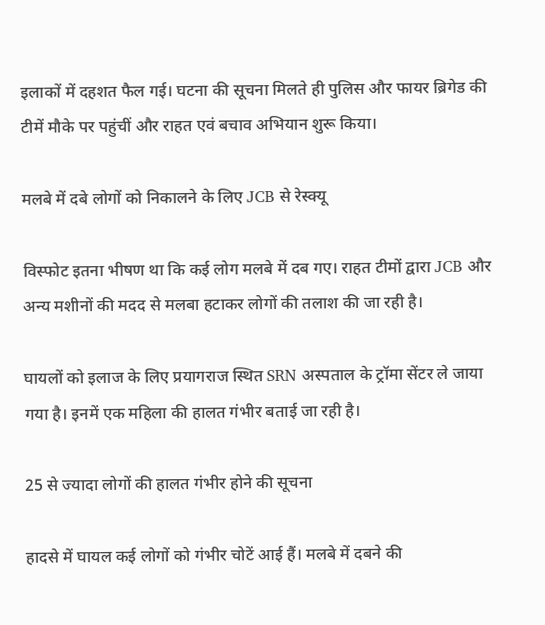इलाकों में दहशत फैल गई। घटना की सूचना मिलते ही पुलिस और फायर ब्रिगेड की टीमें मौके पर पहुंचीं और राहत एवं बचाव अभियान शुरू किया।

मलबे में दबे लोगों को निकालने के लिए JCB से रेस्क्यू

विस्फोट इतना भीषण था कि कई लोग मलबे में दब गए। राहत टीमों द्वारा JCB और अन्य मशीनों की मदद से मलबा हटाकर लोगों की तलाश की जा रही है।

घायलों को इलाज के लिए प्रयागराज स्थित SRN अस्पताल के ट्रॉमा सेंटर ले जाया गया है। इनमें एक महिला की हालत गंभीर बताई जा रही है।

25 से ज्यादा लोगों की हालत गंभीर होने की सूचना

हादसे में घायल कई लोगों को गंभीर चोटें आई हैं। मलबे में दबने की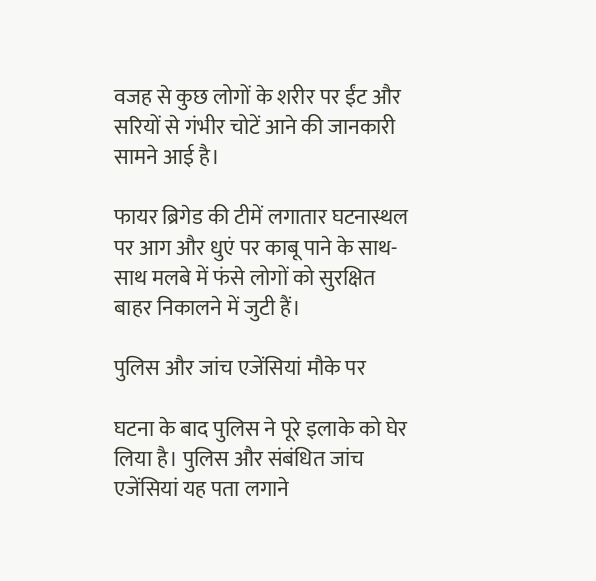वजह से कुछ लोगों के शरीर पर ईंट और सरियों से गंभीर चोटें आने की जानकारी सामने आई है।

फायर ब्रिगेड की टीमें लगातार घटनास्थल पर आग और धुएं पर काबू पाने के साथ-साथ मलबे में फंसे लोगों को सुरक्षित बाहर निकालने में जुटी हैं।

पुलिस और जांच एजेंसियां मौके पर

घटना के बाद पुलिस ने पूरे इलाके को घेर लिया है। पुलिस और संबंधित जांच एजेंसियां यह पता लगाने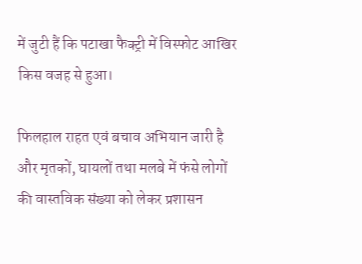में जुटी हैं कि पटाखा फैक्ट्री में विस्फोट आखिर किस वजह से हुआ।

फिलहाल राहत एवं बचाव अभियान जारी है और मृतकों, घायलों तथा मलबे में फंसे लोगों की वास्तविक संख्या को लेकर प्रशासन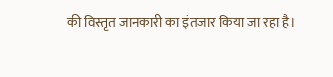की विस्तृत जानकारी का इंतजार किया जा रहा है।